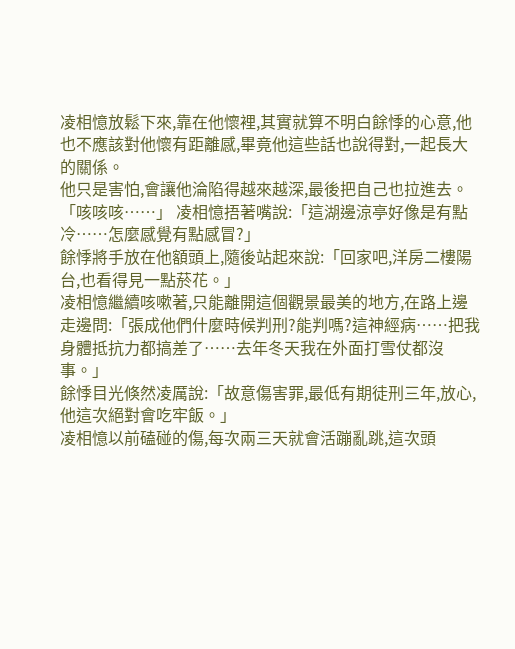凌相憶放鬆下來,靠在他懷裡,其實就算不明白餘悸的心意,他也不應該對他懷有距離感,畢竟他這些話也說得對,一起長大的關係。
他只是害怕,會讓他淪陷得越來越深,最後把自己也拉進去。
「咳咳咳……」 凌相憶捂著嘴說:「這湖邊涼亭好像是有點冷……怎麼感覺有點感冒?」
餘悸將手放在他額頭上,隨後站起來說:「回家吧,洋房二樓陽台,也看得見一點菸花。」
凌相憶繼續咳嗽著,只能離開這個觀景最美的地方,在路上邊走邊問:「張成他們什麼時候判刑?能判嗎?這神經病……把我身體抵抗力都搞差了……去年冬天我在外面打雪仗都沒事。」
餘悸目光倏然凌厲說:「故意傷害罪,最低有期徒刑三年,放心,他這次絕對會吃牢飯。」
凌相憶以前磕碰的傷,每次兩三天就會活蹦亂跳,這次頭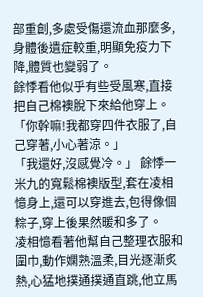部重創,多處受傷還流血那麼多,身體後遺症較重,明顯免疫力下降,體質也變弱了。
餘悸看他似乎有些受風寒,直接把自己棉襖脫下來給他穿上。
「你幹嘛!我都穿四件衣服了,自己穿著,小心著涼。」
「我還好,沒感覺冷。」 餘悸一米九的寬鬆棉襖版型,套在凌相憶身上,還可以穿進去,包得像個粽子,穿上後果然暖和多了。
凌相憶看著他幫自己整理衣服和圍巾,動作嫻熟溫柔,目光逐漸炙熱,心猛地撲通撲通直跳,他立馬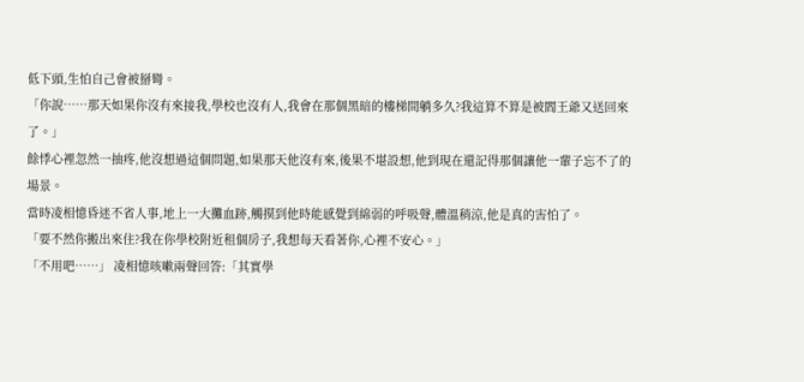低下頭,生怕自己會被掰彎。
「你說……那天如果你沒有來接我,學校也沒有人,我會在那個黑暗的樓梯間躺多久?我這算不算是被閻王爺又送回來了。」
餘悸心裡忽然一抽疼,他沒想過這個問題,如果那天他沒有來,後果不堪設想,他到現在還記得那個讓他一輩子忘不了的場景。
當時凌相憶昏迷不省人事,地上一大攤血跡,觸摸到他時能感覺到綿弱的呼吸聲,體溫稍涼,他是真的害怕了。
「要不然你搬出來住?我在你學校附近租個房子,我想每天看著你,心裡不安心。」
「不用吧……」 凌相憶咳嗽兩聲回答:「其實學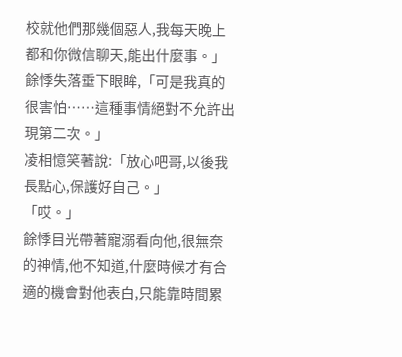校就他們那幾個惡人,我每天晚上都和你微信聊天,能出什麼事。」
餘悸失落垂下眼眸,「可是我真的很害怕……這種事情絕對不允許出現第二次。」
凌相憶笑著說:「放心吧哥,以後我長點心,保護好自己。」
「哎。」
餘悸目光帶著寵溺看向他,很無奈的神情,他不知道,什麼時候才有合適的機會對他表白,只能靠時間累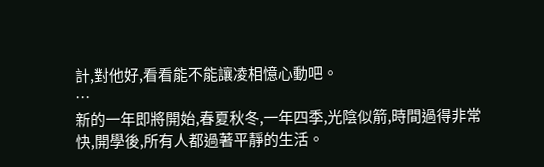計,對他好,看看能不能讓凌相憶心動吧。
…
新的一年即將開始,春夏秋冬,一年四季,光陰似箭,時間過得非常快,開學後,所有人都過著平靜的生活。